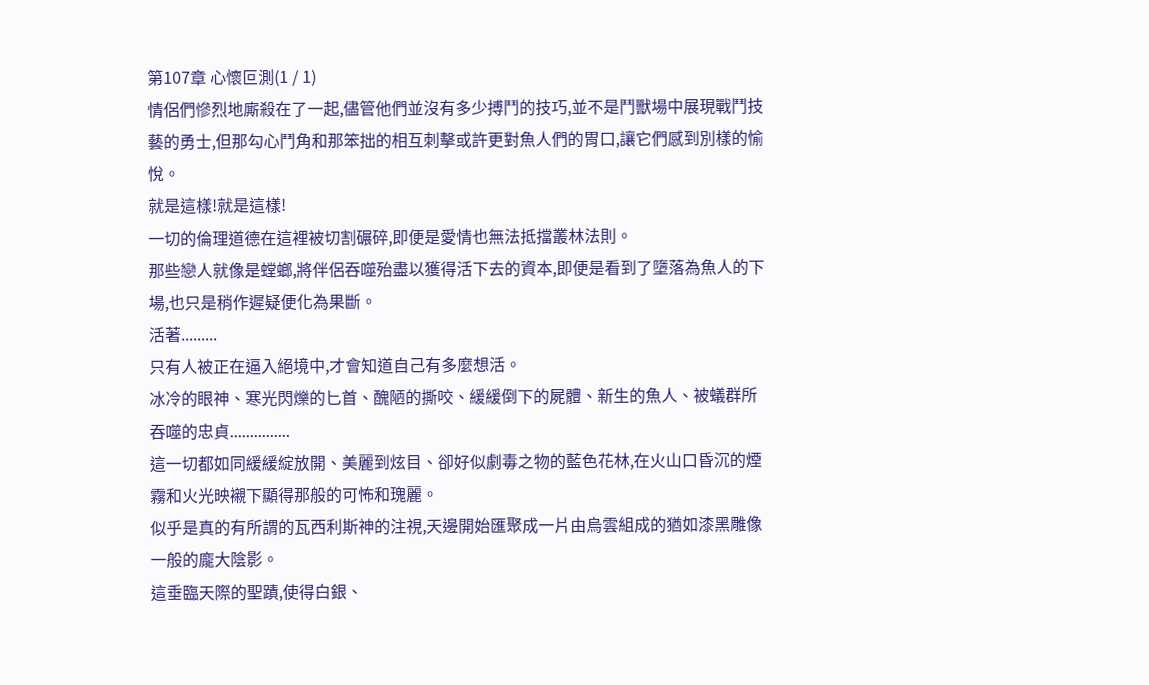第107章 心懷叵測(1 / 1)
情侶們慘烈地廝殺在了一起,儘管他們並沒有多少搏鬥的技巧,並不是鬥獸場中展現戰鬥技藝的勇士,但那勾心鬥角和那笨拙的相互刺擊或許更對魚人們的胃口,讓它們感到別樣的愉悅。
就是這樣!就是這樣!
一切的倫理道德在這裡被切割碾碎,即便是愛情也無法抵擋叢林法則。
那些戀人就像是螳螂,將伴侶吞噬殆盡以獲得活下去的資本,即便是看到了墮落為魚人的下場,也只是稍作遲疑便化為果斷。
活著.........
只有人被正在逼入絕境中,才會知道自己有多麼想活。
冰冷的眼神、寒光閃爍的匕首、醜陋的撕咬、緩緩倒下的屍體、新生的魚人、被蟻群所吞噬的忠貞...............
這一切都如同緩緩綻放開、美麗到炫目、卻好似劇毒之物的藍色花林,在火山口昏沉的煙霧和火光映襯下顯得那般的可怖和瑰麗。
似乎是真的有所謂的瓦西利斯神的注視,天邊開始匯聚成一片由烏雲組成的猶如漆黑雕像一般的龐大陰影。
這垂臨天際的聖蹟,使得白銀、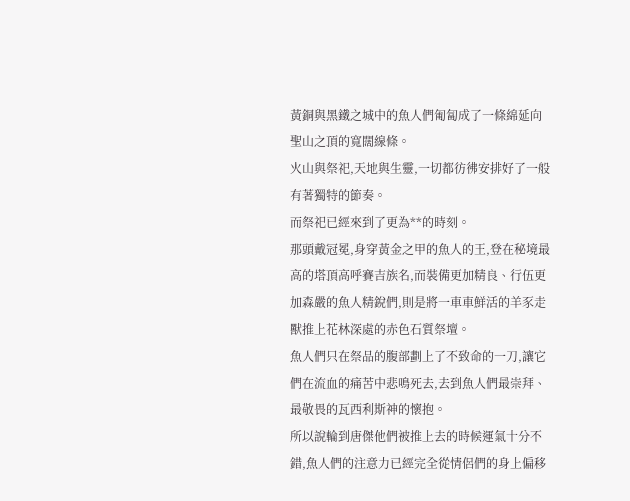黃銅與黑鐵之城中的魚人們匍匐成了一條綿延向聖山之頂的寬闊線條。
火山與祭祀,天地與生靈,一切都彷彿安排好了一般有著獨特的節奏。
而祭祀已經來到了更為**的時刻。
那頭戴冠冕,身穿黃金之甲的魚人的王,登在秘境最高的塔頂高呼賽吉族名,而裝備更加精良、行伍更加森嚴的魚人精銳們,則是將一車車鮮活的羊豕走獸推上花林深處的赤色石質祭壇。
魚人們只在祭品的腹部劃上了不致命的一刀,讓它們在流血的痛苦中悲鳴死去,去到魚人們最崇拜、最敬畏的瓦西利斯神的懷抱。
所以說輪到唐傑他們被推上去的時候運氣十分不錯,魚人們的注意力已經完全從情侶們的身上偏移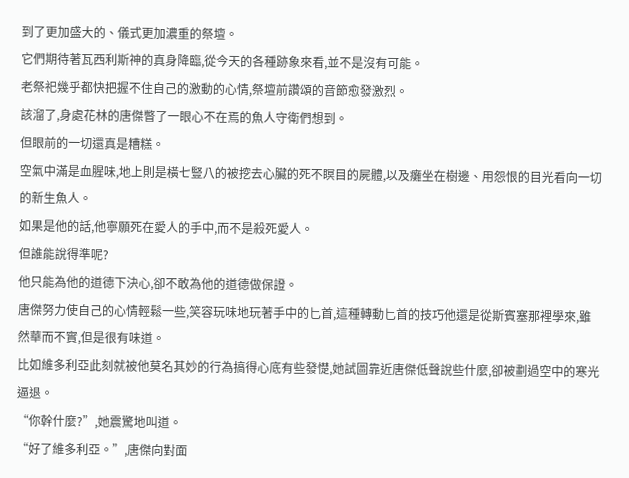到了更加盛大的、儀式更加濃重的祭壇。
它們期待著瓦西利斯神的真身降臨,從今天的各種跡象來看,並不是沒有可能。
老祭祀幾乎都快把握不住自己的激動的心情,祭壇前讚頌的音節愈發激烈。
該溜了,身處花林的唐傑瞥了一眼心不在焉的魚人守衛們想到。
但眼前的一切還真是糟糕。
空氣中滿是血腥味,地上則是橫七豎八的被挖去心臟的死不瞑目的屍體,以及癱坐在樹邊、用怨恨的目光看向一切的新生魚人。
如果是他的話,他寧願死在愛人的手中,而不是殺死愛人。
但誰能說得準呢?
他只能為他的道德下決心,卻不敢為他的道德做保證。
唐傑努力使自己的心情輕鬆一些,笑容玩味地玩著手中的匕首,這種轉動匕首的技巧他還是從斯賓塞那裡學來,雖然華而不實,但是很有味道。
比如維多利亞此刻就被他莫名其妙的行為搞得心底有些發憷,她試圖靠近唐傑低聲說些什麼,卻被劃過空中的寒光逼退。
“你幹什麼?”,她震驚地叫道。
“好了維多利亞。”,唐傑向對面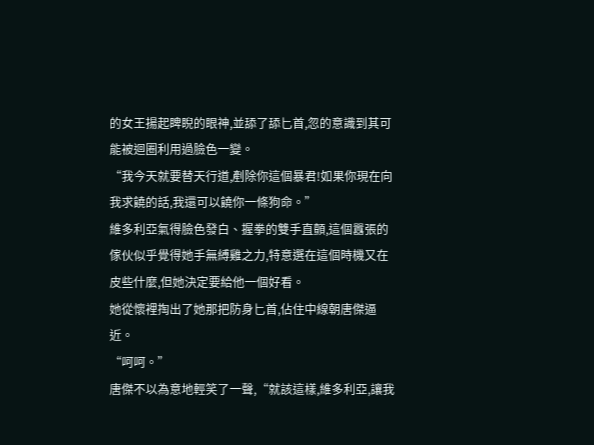的女王揚起睥睨的眼神,並舔了舔匕首,忽的意識到其可能被迴圈利用過臉色一變。
“我今天就要替天行道,剷除你這個暴君!如果你現在向我求饒的話,我還可以饒你一條狗命。”
維多利亞氣得臉色發白、握拳的雙手直顫,這個囂張的傢伙似乎覺得她手無縛雞之力,特意選在這個時機又在皮些什麼,但她決定要給他一個好看。
她從懷裡掏出了她那把防身匕首,佔住中線朝唐傑逼近。
“呵呵。”
唐傑不以為意地輕笑了一聲,“就該這樣,維多利亞,讓我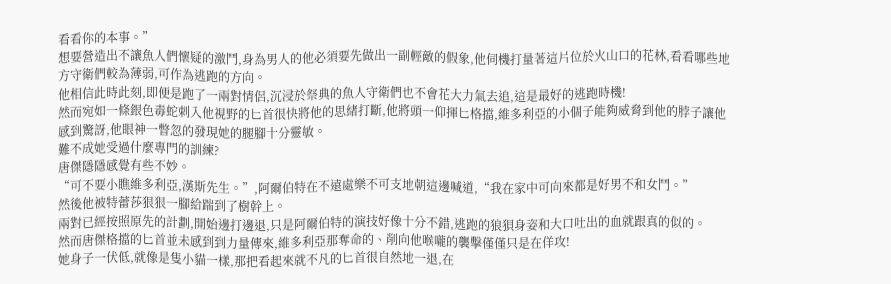看看你的本事。”
想要營造出不讓魚人們懷疑的激鬥,身為男人的他必須要先做出一副輕敵的假象,他伺機打量著這片位於火山口的花林,看看哪些地方守衛們較為薄弱,可作為逃跑的方向。
他相信此時此刻,即便是跑了一兩對情侶,沉浸於祭典的魚人守衛們也不會花大力氣去追,這是最好的逃跑時機!
然而宛如一條銀色毒蛇刺入他視野的匕首很快將他的思緒打斷,他將頭一仰揮匕格擋,維多利亞的小個子能夠威脅到他的脖子讓他感到驚訝,他眼神一瞥忽的發現她的腿腳十分靈敏。
難不成她受過什麼專門的訓練?
唐傑隱隱感覺有些不妙。
“可不要小瞧維多利亞,漢斯先生。”,阿爾伯特在不遠處樂不可支地朝這邊喊道,“我在家中可向來都是好男不和女鬥。”
然後他被特蕾莎狠狠一腳給踹到了樹幹上。
兩對已經按照原先的計劃,開始邊打邊退,只是阿爾伯特的演技好像十分不錯,逃跑的狼狽身姿和大口吐出的血就跟真的似的。
然而唐傑格擋的匕首並未感到到力量傳來,維多利亞那奪命的、削向他喉嚨的襲擊僅僅只是在佯攻!
她身子一伏低,就像是隻小貓一樣,那把看起來就不凡的匕首很自然地一退,在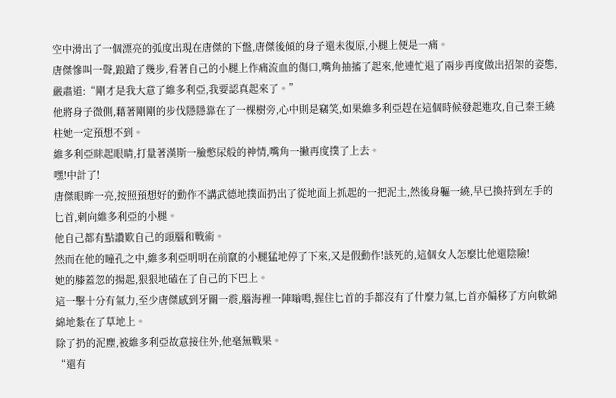空中滑出了一個漂亮的弧度出現在唐傑的下盤,唐傑後傾的身子還未復原,小腿上便是一痛。
唐傑慘叫一聲,踉蹌了幾步,看著自己的小腿上作痛流血的傷口,嘴角抽搐了起來,他連忙退了兩步再度做出招架的姿態,嚴肅道:“剛才是我大意了維多利亞,我要認真起來了。”
他將身子微側,藉著剛剛的步伐隱隱靠在了一棵樹旁,心中則是竊笑,如果維多利亞趕在這個時候發起進攻,自己秦王繞柱她一定預想不到。
維多利亞眯起眼睛,打量著漢斯一臉憋尿般的神情,嘴角一撇再度撲了上去。
嘿!中計了!
唐傑眼眸一亮,按照預想好的動作不講武德地撲面扔出了從地面上抓起的一把泥土,然後身軀一繞,早已換持到左手的匕首,刺向維多利亞的小腿。
他自己都有點讚歎自己的頭腦和戰術。
然而在他的瞳孔之中,維多利亞明明在前竄的小腿猛地停了下來,又是假動作!該死的,這個女人怎麼比他還陰險!
她的膝蓋忽的揚起,狠狠地磕在了自己的下巴上。
這一擊十分有氣力,至少唐傑感到牙關一震,腦海裡一陣嗡鳴,握住匕首的手都沒有了什麼力氣,匕首亦偏移了方向軟綿綿地紮在了草地上。
除了扔的泥塵,被維多利亞故意接住外,他毫無戰果。
“還有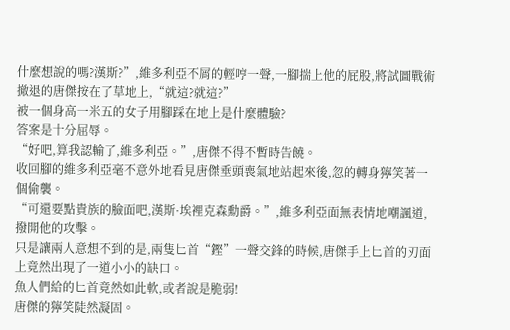什麼想說的嗎?漢斯?”,維多利亞不屑的輕哼一聲,一腳揣上他的屁股,將試圖戰術撤退的唐傑按在了草地上,“就這?就這?”
被一個身高一米五的女子用腳踩在地上是什麼體驗?
答案是十分屈辱。
“好吧,算我認輸了,維多利亞。”,唐傑不得不暫時告饒。
收回腳的維多利亞毫不意外地看見唐傑垂頭喪氣地站起來後,忽的轉身獰笑著一個偷襲。
“可還要點貴族的臉面吧,漢斯·埃裡克森勳爵。”,維多利亞面無表情地嘲諷道,撥開他的攻擊。
只是讓兩人意想不到的是,兩隻匕首“鏗”一聲交鋒的時候,唐傑手上匕首的刃面上竟然出現了一道小小的缺口。
魚人們給的匕首竟然如此軟,或者說是脆弱!
唐傑的獰笑陡然凝固。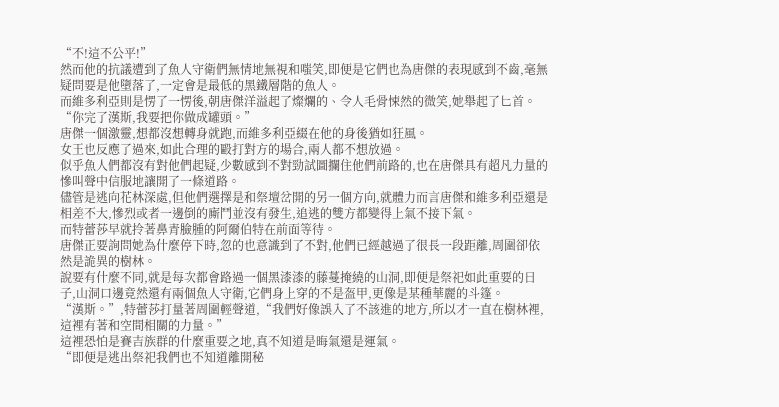“不!這不公平!”
然而他的抗議遭到了魚人守衛們無情地無視和嗤笑,即便是它們也為唐傑的表現感到不齒,毫無疑問要是他墮落了,一定會是最低的黑鐵層階的魚人。
而維多利亞則是愣了一愣後,朝唐傑洋溢起了燦爛的、令人毛骨悚然的微笑,她舉起了匕首。
“你完了漢斯,我要把你做成罐頭。”
唐傑一個激靈,想都沒想轉身就跑,而維多利亞綴在他的身後猶如狂風。
女王也反應了過來,如此合理的毆打對方的場合,兩人都不想放過。
似乎魚人們都沒有對他們起疑,少數感到不對勁試圖攔住他們前路的,也在唐傑具有超凡力量的慘叫聲中信服地讓開了一條道路。
儘管是逃向花林深處,但他們選擇是和祭壇岔開的另一個方向,就體力而言唐傑和維多利亞還是相差不大,慘烈或者一邊倒的廝鬥並沒有發生,追逃的雙方都變得上氣不接下氣。
而特蕾莎早就拎著鼻青臉腫的阿爾伯特在前面等待。
唐傑正要詢問她為什麼停下時,忽的也意識到了不對,他們已經越過了很長一段距離,周圍卻依然是詭異的樹林。
說要有什麼不同,就是每次都會路過一個黑漆漆的藤蔓掩繞的山洞,即便是祭祀如此重要的日子,山洞口邊竟然還有兩個魚人守衛,它們身上穿的不是盔甲,更像是某種華麗的斗篷。
“漢斯。”,特蕾莎打量著周圍輕聲道,“我們好像誤入了不該進的地方,所以才一直在樹林裡,這裡有著和空間相關的力量。”
這裡恐怕是賽吉族群的什麼重要之地,真不知道是晦氣還是運氣。
“即便是逃出祭祀我們也不知道離開秘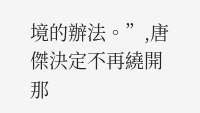境的辦法。”,唐傑決定不再繞開那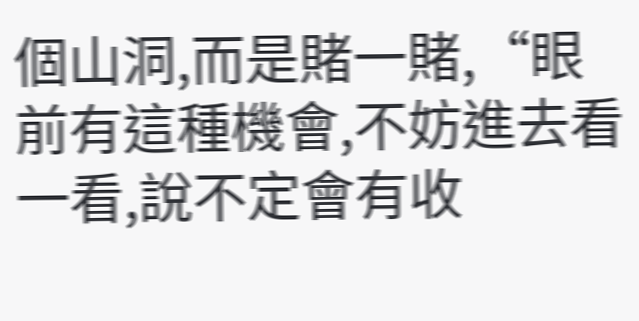個山洞,而是賭一賭,“眼前有這種機會,不妨進去看一看,說不定會有收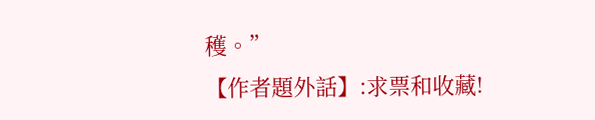穫。”
【作者題外話】:求票和收藏!